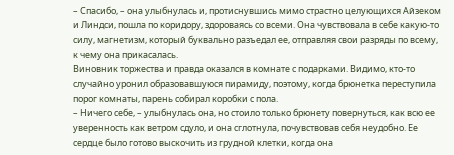– Спасибо, – она улыбнулась и, протиснувшись мимо страстно целующихся Айзеком и Линдси, пошла по коридору, здороваясь со всеми. Она чувствовала в себе какую-то силу, магнетизм, который буквально разъедал ее, отправляя свои разряды по всему, к чему она прикасалась.
Виновник торжества и правда оказался в комнате с подарками. Видимо, кто-то случайно уронил образовавшуюся пирамиду, поэтому, когда брюнетка переступила порог комнаты, парень собирал коробки с пола.
– Ничего себе, – улыбнулась она, но стоило только брюнету повернуться, как всю ее уверенность как ветром сдуло, и она сглотнула, почувствовав себя неудобно. Ее сердце было готово выскочить из грудной клетки, когда она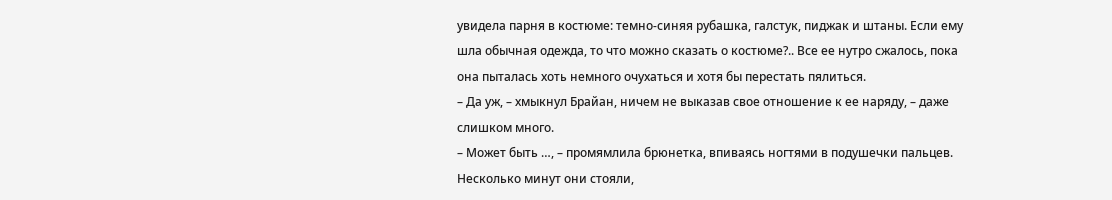увидела парня в костюме: темно-синяя рубашка, галстук, пиджак и штаны. Если ему шла обычная одежда, то что можно сказать о костюме?.. Все ее нутро сжалось, пока она пыталась хоть немного очухаться и хотя бы перестать пялиться.
– Да уж, – хмыкнул Брайан, ничем не выказав свое отношение к ее наряду, – даже слишком много.
– Может быть …, – промямлила брюнетка, впиваясь ногтями в подушечки пальцев. Несколько минут они стояли,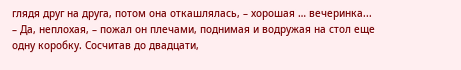глядя друг на друга, потом она откашлялась, – хорошая … вечеринка...
– Да, неплохая, – пожал он плечами, поднимая и водружая на стол еще одну коробку. Сосчитав до двадцати,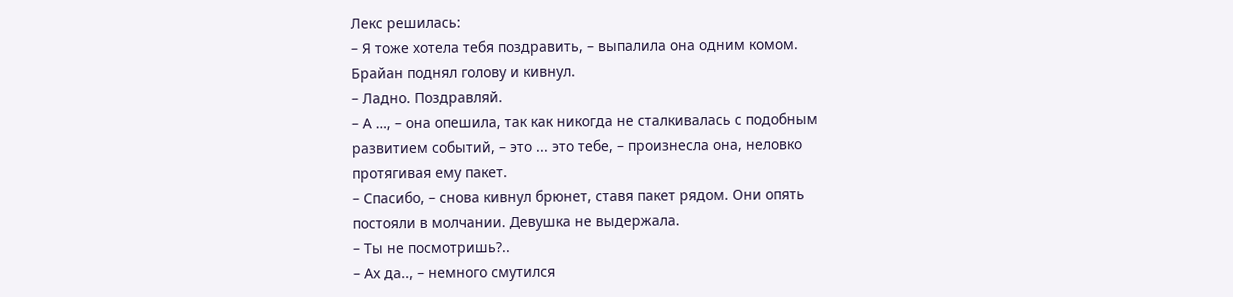Лекс решилась:
– Я тоже хотела тебя поздравить, – выпалила она одним комом. Брайан поднял голову и кивнул.
– Ладно. Поздравляй.
– А …, – она опешила, так как никогда не сталкивалась с подобным развитием событий, – это ... это тебе, – произнесла она, неловко протягивая ему пакет.
– Спасибо, – снова кивнул брюнет, ставя пакет рядом. Они опять постояли в молчании. Девушка не выдержала.
– Ты не посмотришь?..
– Ах да.., – немного смутился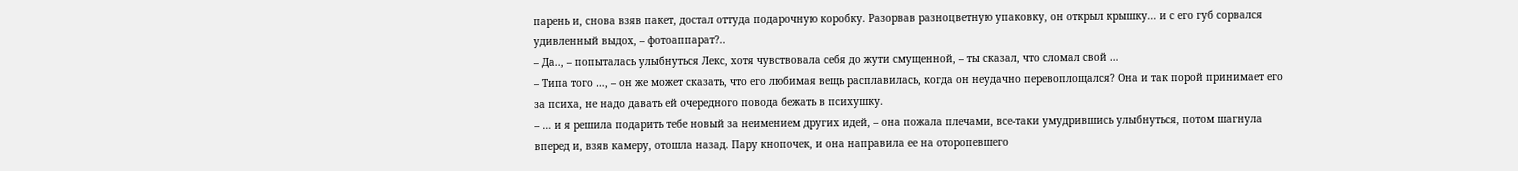парень и, снова взяв пакет, достал оттуда подарочную коробку. Разорвав разноцветную упаковку, он открыл крышку... и с его губ сорвался удивленный выдох, – фотоаппарат?..
– Да.., – попыталась улыбнуться Лекс, хотя чувствовала себя до жути смущенной, – ты сказал, что сломал свой …
– Типа того …, – он же может сказать, что его любимая вещь расплавилась, когда он неудачно перевоплощался? Она и так порой принимает его за психа, не надо давать ей очередного повода бежать в психушку.
– … и я решила подарить тебе новый за неимением других идей, – она пожала плечами, все-таки умудрившись улыбнуться, потом шагнула вперед и, взяв камеру, отошла назад. Пару кнопочек, и она направила ее на оторопевшего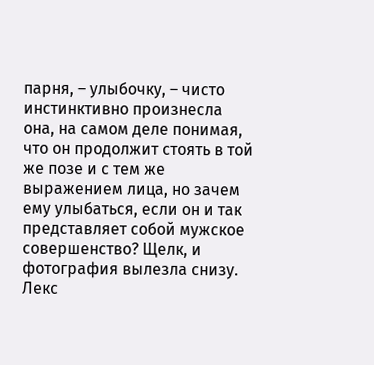парня, – улыбочку, – чисто инстинктивно произнесла она, на самом деле понимая, что он продолжит стоять в той же позе и с тем же выражением лица, но зачем ему улыбаться, если он и так представляет собой мужское совершенство? Щелк, и фотография вылезла снизу. Лекс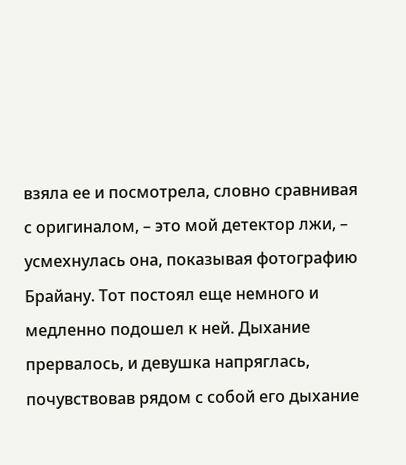взяла ее и посмотрела, словно сравнивая с оригиналом, – это мой детектор лжи, – усмехнулась она, показывая фотографию Брайану. Тот постоял еще немного и медленно подошел к ней. Дыхание прервалось, и девушка напряглась, почувствовав рядом с собой его дыхание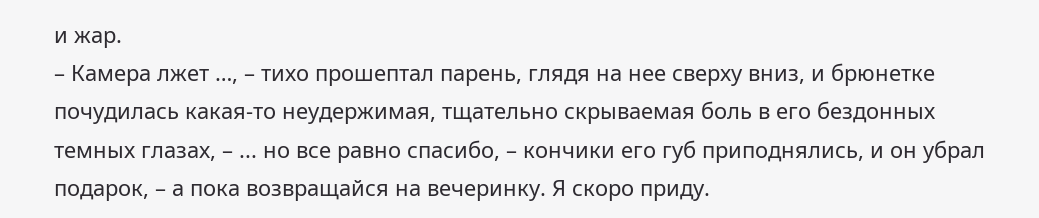и жар.
– Камера лжет …, – тихо прошептал парень, глядя на нее сверху вниз, и брюнетке почудилась какая-то неудержимая, тщательно скрываемая боль в его бездонных темных глазах, – ... но все равно спасибо, – кончики его губ приподнялись, и он убрал подарок, – а пока возвращайся на вечеринку. Я скоро приду.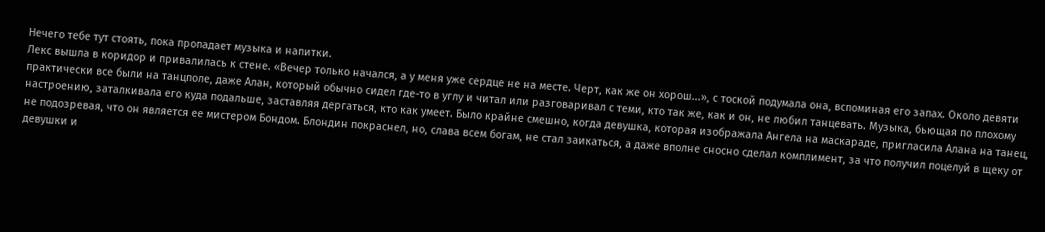Нечего тебе тут стоять, пока пропадает музыка и напитки.
Лекс вышла в коридор и привалилась к стене. «Вечер только начался, а у меня уже сердце не на месте. Черт, как же он хорош...», с тоской подумала она, вспоминая его запах. Около девяти практически все были на танцполе, даже Алан, который обычно сидел где-то в углу и читал или разговаривал с теми, кто так же, как и он, не любил танцевать. Музыка, бьющая по плохому настроению, заталкивала его куда подальше, заставляя дергаться, кто как умеет. Было крайне смешно, когда девушка, которая изображала Ангела на маскараде, пригласила Алана на танец, не подозревая, что он является ее мистером Бондом. Блондин покраснел, но, слава всем богам, не стал заикаться, а даже вполне сносно сделал комплимент, за что получил поцелуй в щеку от девушки и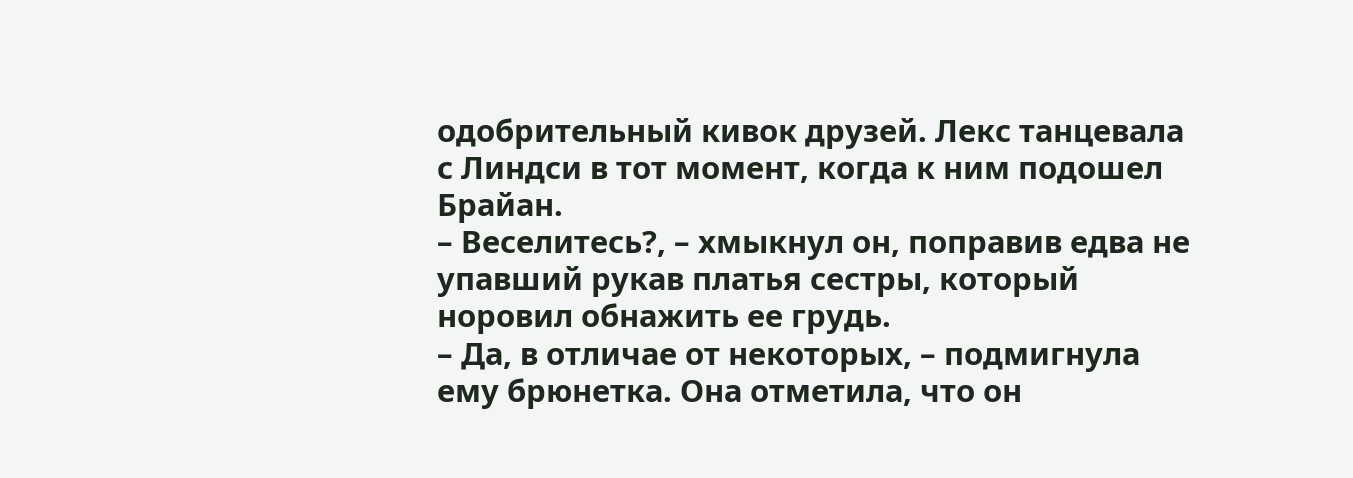одобрительный кивок друзей. Лекс танцевала с Линдси в тот момент, когда к ним подошел Брайан.
– Веселитесь?, – хмыкнул он, поправив едва не упавший рукав платья сестры, который норовил обнажить ее грудь.
– Да, в отличае от некоторых, – подмигнула ему брюнетка. Она отметила, что он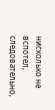нисколько не вспотел, следовательно,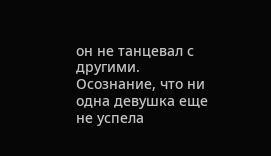он не танцевал с другими. Осознание, что ни одна девушка еще не успела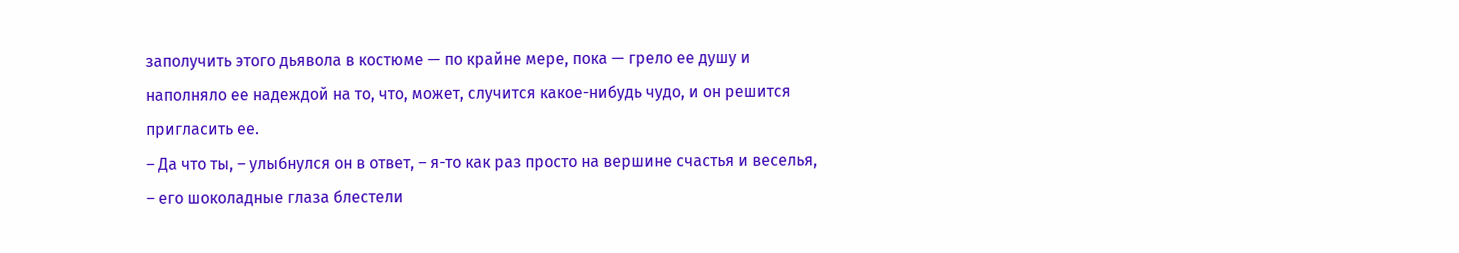заполучить этого дьявола в костюме — по крайне мере, пока — грело ее душу и наполняло ее надеждой на то, что, может, случится какое-нибудь чудо, и он решится пригласить ее.
– Да что ты, – улыбнулся он в ответ, – я-то как раз просто на вершине счастья и веселья, – его шоколадные глаза блестели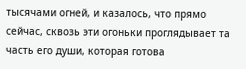тысячами огней, и казалось, что прямо сейчас, сквозь эти огоньки проглядывает та часть его души, которая готова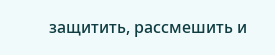защитить, рассмешить и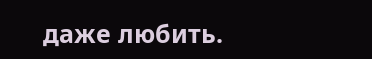даже любить.